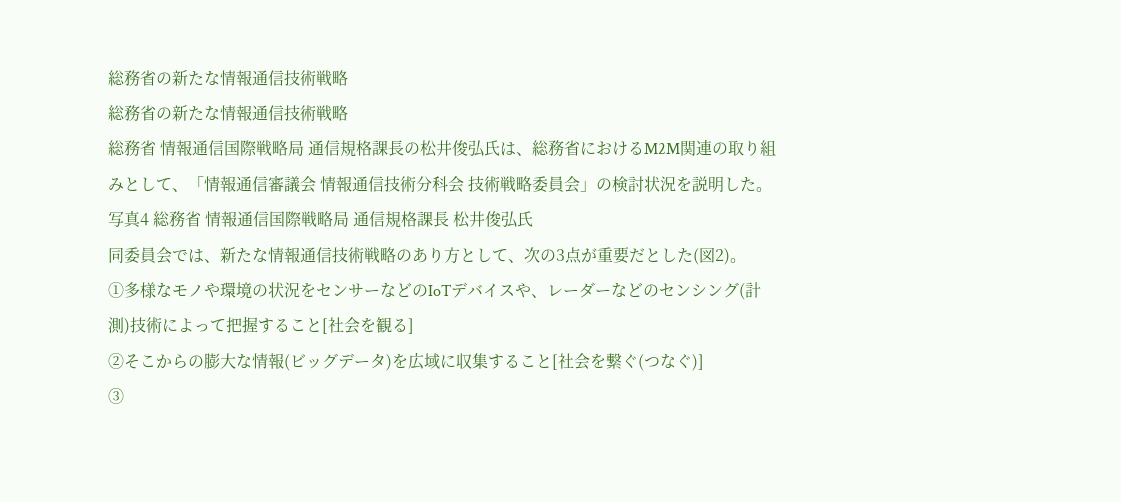総務省の新たな情報通信技術戦略
総務省の新たな情報通信技術戦略
総務省 情報通信国際戦略局 通信規格課長の松井俊弘氏は、総務省におけるM2M関連の取り組みとして、「情報通信審議会 情報通信技術分科会 技術戦略委員会」の検討状況を説明した。
写真4 総務省 情報通信国際戦略局 通信規格課長 松井俊弘氏
同委員会では、新たな情報通信技術戦略のあり方として、次の3点が重要だとした(図2)。
①多様なモノや環境の状況をセンサーなどのIoTデバイスや、レーダーなどのセンシング(計測)技術によって把握すること[社会を観る]
②そこからの膨大な情報(ビッグデータ)を広域に収集すること[社会を繋ぐ(つなぐ)]
③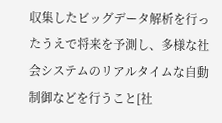収集したビッグデータ解析を行ったうえで将来を予測し、多様な社会システムのリアルタイムな自動制御などを行うこと[社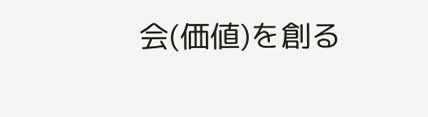会(価値)を創る